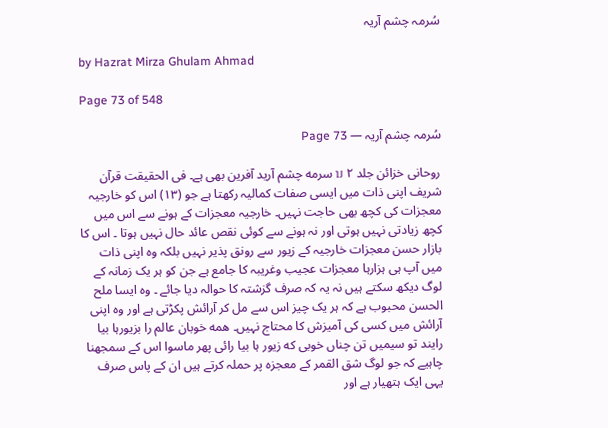سُرمہ چشم آریہ

by Hazrat Mirza Ghulam Ahmad

Page 73 of 548

سُرمہ چشم آریہ — Page 73

روحانی خزائن جلد ۲ บ سرمه چشم آرید آفرین بھی ہے۔ فی الحقیقت قرآن شریف اپنی ذات میں ایسی صفات کمالیہ رکھتا ہے جو (۱۳) اس کو خارجیہ معجزات کی کچھ بھی حاجت نہیں۔ خارجیہ معجزات کے ہونے سے اس میں کچھ زیادتی نہیں ہوتی اور نہ ہونے سے کوئی نقص عائد حال نہیں ہوتا ۔ اس کا بازار حسن معجزات خارجیہ کے زیور سے رونق پذیر نہیں بلکہ وہ اپنی ذات میں آپ ہی ہزارہا معجزات عجیب وغریبہ کا جامع ہے جن کو ہر یک زمانہ کے لوگ دیکھ سکتے ہیں نہ یہ کہ صرف گزشتہ کا حوالہ دیا جائے ۔ وہ ایسا ملح الحسن محبوب ہے کہ ہر یک چیز اس سے مل کر آرائش پکڑتی ہے اور وہ اپنی آرائش میں کسی کی آمیزش کا محتاج نہیں۔ همه خوبان عالم را بزیورہا بیا رایند تو سیمیں تن چناں خوبی که زیور ہا بیا رائی پھر ماسوا اس کے سمجھنا چاہیے کہ جو لوگ شق القمر کے معجزہ پر حملہ کرتے ہیں ان کے پاس صرف یہی ایک ہتھیار ہے اور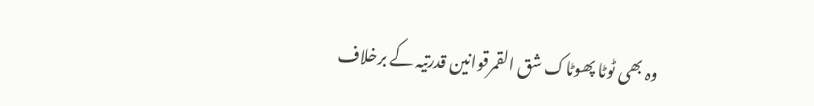وہ بھی ٹوٹا پھوٹاک شق القمرقوانین قدرتیہ کے برخلاف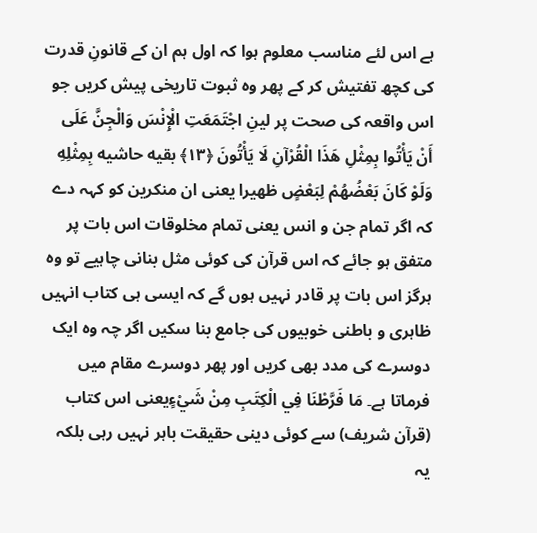ہے اس لئے مناسب معلوم ہوا کہ اول ہم ان کے قانونِ قدرت کی کچھ تفتیش کر کے پھر وہ ثبوت تاریخی پیش کریں جو اس واقعہ کی صحت پر لينِ اجْتَمَعَتِ الْإِنْسَ وَالْجِنَّ عَلَى أَنْ يَأْتُوا بِمِثْلِ هَذَا الْقُرْآنِ لَا يَأْتُونَ ﴿١٣﴾ بقیه حاشیه بِمِثْلِهِ وَلَوْ كَانَ بَعْضُهُمْ لِبَعْضٍ ظهیرا یعنی ان منکرین کو کہہ دے کہ اگر تمام جن و انس یعنی تمام مخلوقات اس بات پر متفق ہو جائے کہ اس قرآن کی کوئی مثل بنانی چاہیے تو وہ ہرگز اس بات پر قادر نہیں ہوں گے کہ ایسی ہی کتاب انہیں ظاہری و باطنی خوبیوں کی جامع بنا سکیں اگر چہ وہ ایک دوسرے کی مدد بھی کریں اور پھر دوسرے مقام میں فرماتا ہے۔ مَا فَرَّطْنَا فِي الْكِتَبِ مِنْ شَيْءٍیعنی اس کتاب (قرآن شریف) سے کوئی دینی حقیقت باہر نہیں رہی بلکہ یہ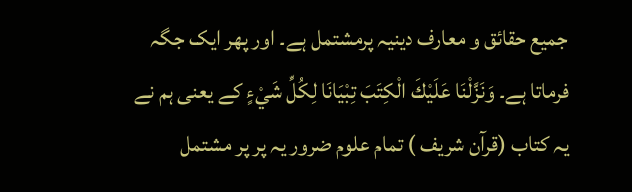جمیع حقائق و معارف دینیہ پرمشتمل ہے۔ اور پھر ایک جگہ فرماتا ہے۔ وَنَزَّلْنَا عَلَيْكَ الْكِتَبَ تِبْيَانَا لِكُلِّ شَيْءٍ کے یعنی ہم نے یہ کتاب (قرآن شریف ) تمام علوم ضرور یہ پر پر مشتمل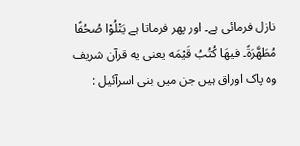نازل فرمائی ہے۔ اور پھر فرماتا ہے يَتْلُوْا صُحُفًا مُطَهَّرَةً۔ فيهَا كُتُبُ قَيْمَه یعنی یه قرآن شریف وہ پاک اوراق ہیں جن میں بنی اسرآئیل :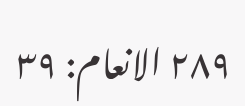۲۸۹ الانعام: ۳۹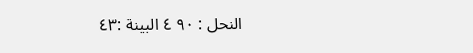النحل : ٩٠ ٤ البينة :٤٣